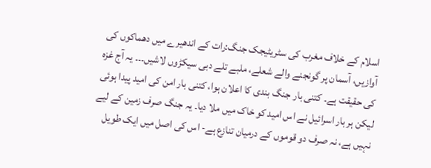اسلام کے خلاف مغرب کی سٹریٹیجک جنگ:رات کے اندھیرے میں دھماکوں کی آوازیں، آسمان پر گونجنے والے شعلے، ملبے تلے دبی سیکڑوں لاشیں۔۔۔ یہ آج غزہ کی حقیقت ہے۔ کتنی بار جنگ بندی کا اعلان ہوا، کتنی بار امن کی امید پیدا ہوئی لیکن ہر بار اسرائیل نے اس امید کو خاک میں ملا دیا۔ یہ جنگ صرف زمین کے لیے نہیں ہے، نہ صرف دو قوموں کے درمیان تنازع ہے- اس کی اصل میں ایک طویل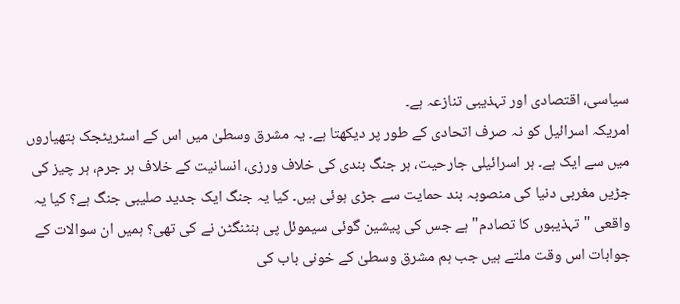سیاسی، اقتصادی اور تہذیبی تنازعہ ہے۔
امریکہ اسرائیل کو نہ صرف اتحادی کے طور پر دیکھتا ہے۔ یہ مشرق وسطیٰ میں اس کے اسٹریٹجک ہتھیاروں میں سے ایک ہے۔ ہر اسرائیلی جارحیت، ہر جنگ بندی کی خلاف ورزی، انسانیت کے خلاف ہر جرم، ہر چیز کی جڑیں مغربی دنیا کی منصوبہ بند حمایت سے جڑی ہوئی ہیں۔ کیا یہ جنگ ایک جدید صلیبی جنگ ہے؟ کیا یہ واقعی "تہذیبوں کا تصادم" ہے جس کی پیشین گوئی سیموئل پی ہنٹنگٹن نے کی تھی؟ ہمیں ان سوالات کے جوابات اس وقت ملتے ہیں جب ہم مشرق وسطیٰ کے خونی باب کی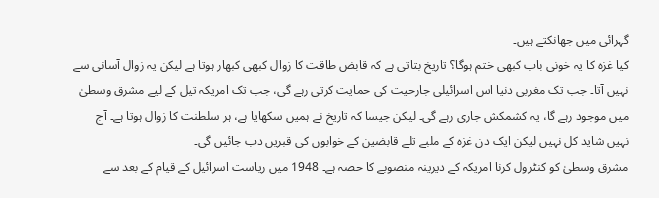گہرائی میں جھانکتے ہیں۔
کیا غزہ کا یہ خونی باب کبھی ختم ہوگا؟ تاریخ بتاتی ہے کہ قابض طاقت کا زوال کبھی کبھار ہوتا ہے لیکن یہ زوال آسانی سے نہیں آتا۔ جب تک مغربی دنیا اس اسرائیلی جارحیت کی حمایت کرتی رہے گی، جب تک امریکہ تیل کے لیے مشرق وسطیٰ میں موجود رہے گا، یہ کشمکش جاری رہے گی۔ لیکن جیسا کہ تاریخ نے ہمیں سکھایا ہے، ہر سلطنت کا زوال ہوتا ہے۔ آج نہیں شاید کل نہیں لیکن ایک دن غزہ کے ملبے تلے قابضین کے خوابوں کی قبریں دب جائیں گی۔
مشرق وسطیٰ کو کنٹرول کرنا امریکہ کے دیرینہ منصوبے کا حصہ ہے۔ 1948 میں ریاست اسرائیل کے قیام کے بعد سے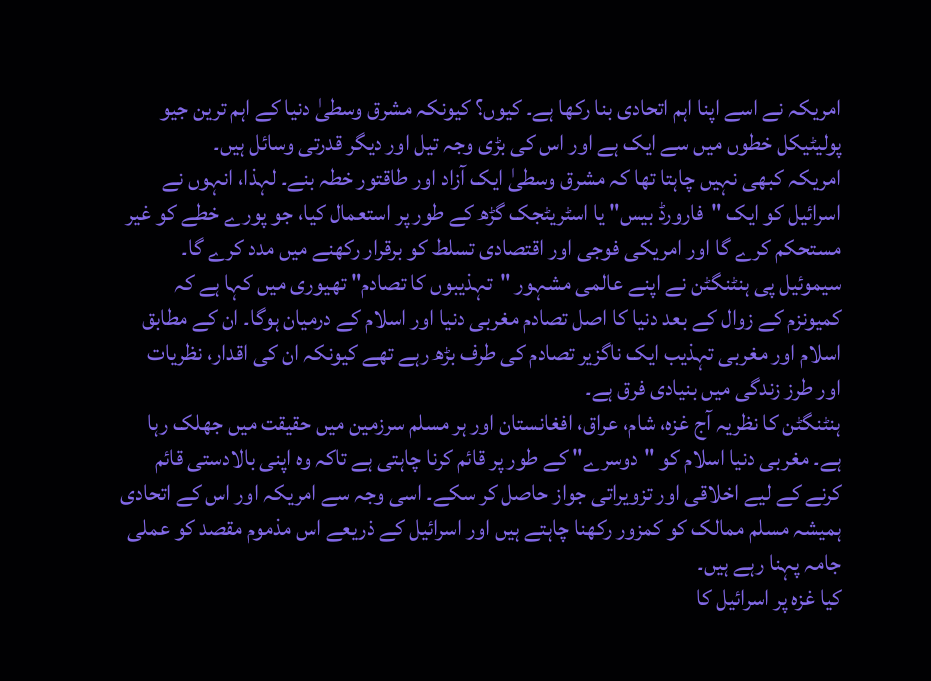امریکہ نے اسے اپنا اہم اتحادی بنا رکھا ہے۔ کیوں؟ کیونکہ مشرق وسطیٰ دنیا کے اہم ترین جیو پولیٹیکل خطوں میں سے ایک ہے اور اس کی بڑی وجہ تیل اور دیگر قدرتی وسائل ہیں۔
امریکہ کبھی نہیں چاہتا تھا کہ مشرق وسطیٰ ایک آزاد اور طاقتور خطہ بنے۔ لہذا، انہوں نے اسرائیل کو ایک "فارورڈ بیس" یا اسٹریٹجک گڑھ کے طور پر استعمال کیا، جو پورے خطے کو غیر مستحکم کرے گا اور امریکی فوجی اور اقتصادی تسلط کو برقرار رکھنے میں مدد کرے گا۔
سیموئیل پی ہنٹنگٹن نے اپنے عالمی مشہور "تہذیبوں کا تصادم" تھیوری میں کہا ہے کہ کمیونزم کے زوال کے بعد دنیا کا اصل تصادم مغربی دنیا اور اسلام کے درمیان ہوگا۔ ان کے مطابق اسلام اور مغربی تہذیب ایک ناگزیر تصادم کی طرف بڑھ رہے تھے کیونکہ ان کی اقدار، نظریات اور طرز زندگی میں بنیادی فرق ہے۔
ہنٹنگٹن کا نظریہ آج غزہ، شام، عراق، افغانستان اور ہر مسلم سرزمین میں حقیقت میں جھلک رہا ہے۔ مغربی دنیا اسلام کو "دوسرے" کے طور پر قائم کرنا چاہتی ہے تاکہ وہ اپنی بالادستی قائم کرنے کے لیے اخلاقی اور تزویراتی جواز حاصل کر سکے۔ اسی وجہ سے امریکہ اور اس کے اتحادی ہمیشہ مسلم ممالک کو کمزور رکھنا چاہتے ہیں اور اسرائیل کے ذریعے اس مذموم مقصد کو عملی جامہ پہنا رہے ہیں۔
کیا غزہ پر اسرائیل کا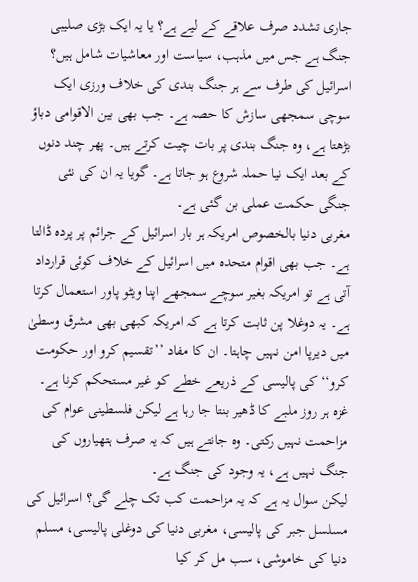جاری تشدد صرف علاقے کے لیے ہے؟ یا یہ ایک بڑی صلیبی جنگ ہے جس میں مذہب، سیاست اور معاشیات شامل ہیں؟
اسرائیل کی طرف سے ہر جنگ بندی کی خلاف ورزی ایک سوچی سمجھی سازش کا حصہ ہے۔ جب بھی بین الاقوامی دباؤ بڑھتا ہے، وہ جنگ بندی پر بات چیت کرتے ہیں۔ پھر چند دنوں کے بعد ایک نیا حملہ شروع ہو جاتا ہے۔ گویا یہ ان کی نئی جنگی حکمت عملی بن گئی ہے۔
مغربی دنیا بالخصوص امریکہ ہر بار اسرائیل کے جرائم پر پردہ ڈالتا ہے۔ جب بھی اقوام متحدہ میں اسرائیل کے خلاف کوئی قرارداد آتی ہے تو امریکہ بغیر سوچے سمجھے اپنا ویٹو پاور استعمال کرتا ہے۔ یہ دوغلا پن ثابت کرتا ہے کہ امریکہ کبھی بھی مشرق وسطیٰ میں دیرپا امن نہیں چاہتا۔ ان کا مفاد ’’تقسیم کرو اور حکومت کرو‘‘ کی پالیسی کے ذریعے خطے کو غیر مستحکم کرنا ہے۔
غزہ ہر روز ملبے کا ڈھیر بنتا جا رہا ہے لیکن فلسطینی عوام کی مزاحمت نہیں رکتی۔ وہ جانتے ہیں کہ یہ صرف ہتھیاروں کی جنگ نہیں ہے، یہ وجود کی جنگ ہے۔
لیکن سوال یہ ہے کہ یہ مزاحمت کب تک چلے گی؟ اسرائیل کی مسلسل جبر کی پالیسی، مغربی دنیا کی دوغلی پالیسی، مسلم دنیا کی خاموشی، سب مل کر کیا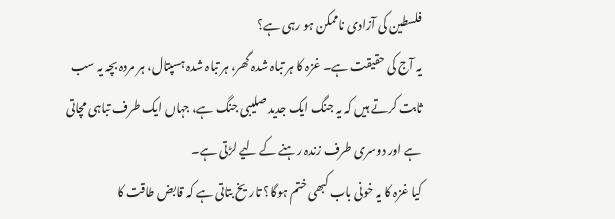فلسطین کی آزادی ناممکن ہو رہی ہے؟
یہ آج کی حقیقت ہے۔ غزہ کا ہر تباہ شدہ گھر، ہر تباہ شدہ ہسپتال، ہر مردہ بچہ یہ سب ثابت کرتے ہیں کہ یہ جنگ ایک جدید صلیبی جنگ ہے، جہاں ایک طرف تباہی مچاتی ہے اور دوسری طرف زندہ رہنے کے لیے لڑتی ہے۔
کیا غزہ کا یہ خونی باب کبھی ختم ہوگا؟ تاریخ بتاتی ہے کہ قابض طاقت کا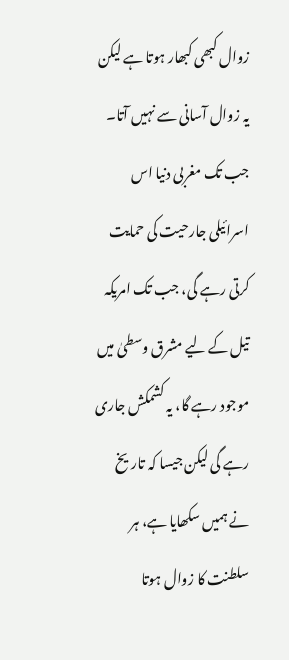زوال کبھی کبھار ہوتا ہے لیکن یہ زوال آسانی سے نہیں آتا۔ جب تک مغربی دنیا اس اسرائیلی جارحیت کی حمایت کرتی رہے گی، جب تک امریکہ تیل کے لیے مشرق وسطیٰ میں موجود رہے گا، یہ کشمکش جاری رہے گی لیکن جیسا کہ تاریخ نے ہمیں سکھایا ہے، ہر سلطنت کا زوال ہوتا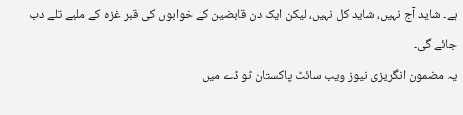ہے۔ شاید آج نہیں، شاید کل نہیں، لیکن ایک دن قابضین کے خوابوں کی قبر غزہ کے ملبے تلے دب جائے گی۔
یہ مضمون انگریزی نیوز ویب سائٹ پاکستان ٹو ڈے میں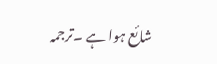شائع ہوا ہے ۔ترجمہ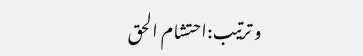و ترتیب:احتشام الحق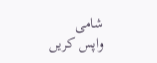شامی
واپس کریں